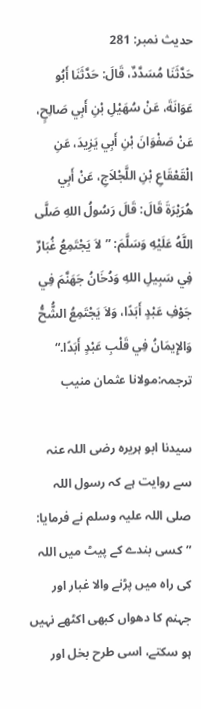حدیث نمبر: 281
حَدَّثَنَا مُسَدَّدٌ، قَالَ: حَدَّثَنَا أَبُو عَوَانَةَ، عَنْ سُهَيْلِ بْنِ أَبِي صَالِحٍ، عَنْ صَفْوَانَ بْنِ أَبِي يَزِيدَ، عَنِ الْقَعْقَاعِ بْنِ اللَّجْلاَجِ، عَنْ أَبِي هُرَيْرَةَ قَالَ: قَالَ رَسُولُ اللهِ صَلَّى اللَّهُ عَلَيْهِ وَسَلَّمَ: ”لاَ يَجْتَمِعُ غُبَارٌ فِي سَبِيلِ اللهِ وَدُخَانُ جَهَنَّمَ فِي جَوْفِ عَبْدٍ أَبَدًا، وَلاَ يَجْتَمِعُ الشُّحُّ وَالإِيمَانُ فِي قَلْبِ عَبْدٍ أَبَدًا.“
ترجمہ:مولانا عثمان منیب

سیدنا ابو ہریرہ رضی اللہ عنہ سے روایت ہے کہ رسول اللہ صلی اللہ علیہ وسلم نے فرمایا: ”کسی بندے کے پیٹ میں اللہ کی راہ میں پڑنے والا غبار اور جہنم کا دھواں کبھی اکٹھے نہیں ہو سکتے، اسی طرح بخل اور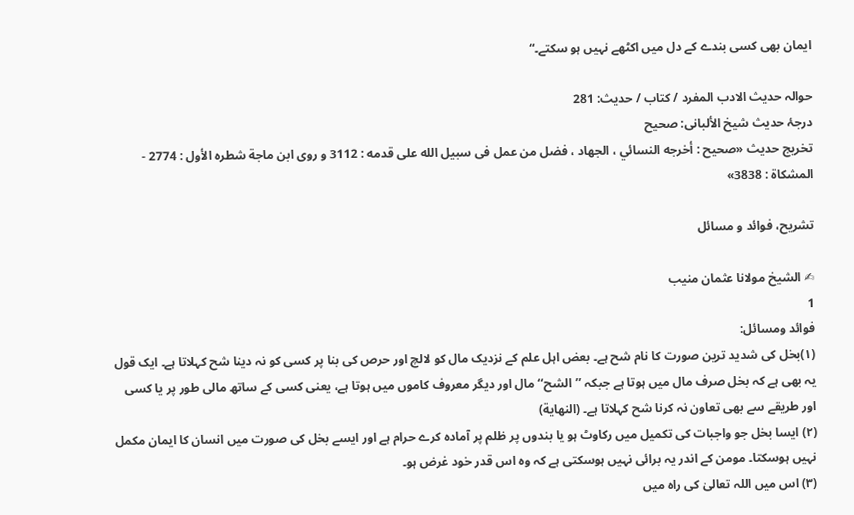ایمان بھی کسی بندے کے دل میں اکٹھے نہیں ہو سکتے۔“

حوالہ حدیث الادب المفرد / كتاب / حدیث: 281
درجۂ حدیث شیخ الألبانی: صحيح
تخریج حدیث «صحيح : أخرجه النسائي ، الجهاد ، فضل من عمل فى سبيل الله على قدمه : 3112 و روى ابن ماجة شطره الأول : 2774 - المشكاة : 3838»

تشریح، فوائد و مسائل

✍ الشیخ مولانا عثمان منیب
1
فوائد ومسائل:
(۱)بخل کی شدید ترین صورت کا نام شح ہے۔ بعض اہل علم کے نزدیک مال کو لالچ اور حرص کی بنا پر کسی کو نہ دینا شح کہلاتا ہے۔ ایک قول یہ بھی ہے کہ بخل صرف مال میں ہوتا ہے جبکہ ’’الشح‘‘ مال اور دیگر معروف کاموں میں ہوتا ہے، یعنی کسی کے ساتھ مالی طور پر یا کسی اور طریقے سے بھی تعاون نہ کرنا شح کہلاتا ہے۔ (النهایة)
(۲) ایسا بخل جو واجبات کی تکمیل میں رکاوٹ ہو یا بندوں پر ظلم پر آمادہ کرے حرام ہے اور ایسے بخل کی صورت میں انسان کا ایمان مکمل نہیں ہوسکتا۔ مومن کے اندر یہ برائی نہیں ہوسکتی ہے کہ وہ اس قدر خود غرض ہو۔
(۳) اس میں اللہ تعالیٰ کی راہ میں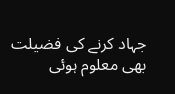جہاد کرنے کی فضیلت بھی معلوم ہوئی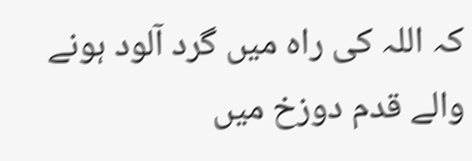کہ اللہ کی راہ میں گرد آلود ہونے والے قدم دوزخ میں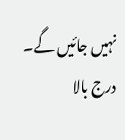نہیں جائیں گے۔
درج بالا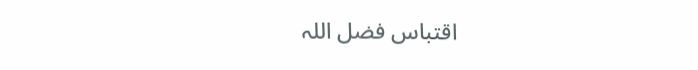اقتباس فضل اللہ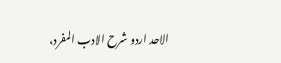الاحد اردو شرح الادب المفرد،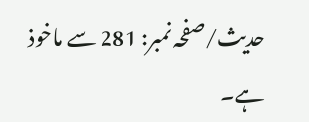حدیث/صفحہ نمبر: 281 سے ماخوذ ہے۔